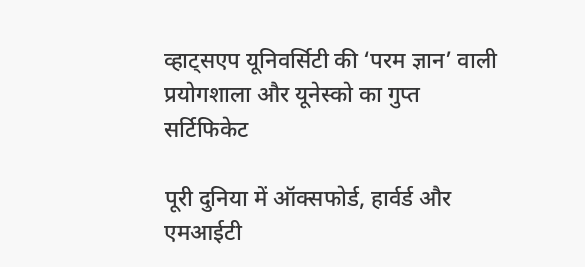व्हाट्सएप यूनिवर्सिटी की ‘परम ज्ञान’ वाली प्रयोगशाला और यूनेस्को का गुप्त सर्टिफिकेट

पूरी दुनिया में ऑक्सफोर्ड, हार्वर्ड और एमआईटी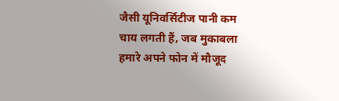जैसी यूनिवर्सिटीज पानी कम चाय लगती हैं, जब मुकाबला हमारे अपने फोन में मौजूद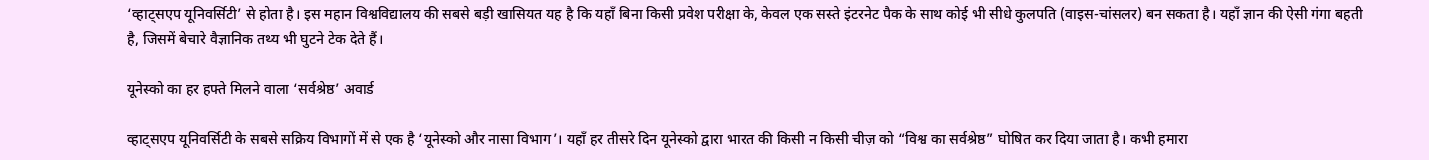‘व्हाट्सएप यूनिवर्सिटी’ से होता है। इस महान विश्वविद्यालय की सबसे बड़ी खासियत यह है कि यहाँ बिना किसी प्रवेश परीक्षा के, केवल एक सस्ते इंटरनेट पैक के साथ कोई भी सीधे कुलपति (वाइस-चांसलर) बन सकता है। यहाँ ज्ञान की ऐसी गंगा बहती है, जिसमें बेचारे वैज्ञानिक तथ्य भी घुटने टेक देते हैं।

यूनेस्को का हर हफ्ते मिलने वाला ‘सर्वश्रेष्ठ’ अवार्ड

व्हाट्सएप यूनिवर्सिटी के सबसे सक्रिय विभागों में से एक है ‘यूनेस्को और नासा विभाग’। यहाँ हर तीसरे दिन यूनेस्को द्वारा भारत की किसी न किसी चीज़ को “विश्व का सर्वश्रेष्ठ” घोषित कर दिया जाता है। कभी हमारा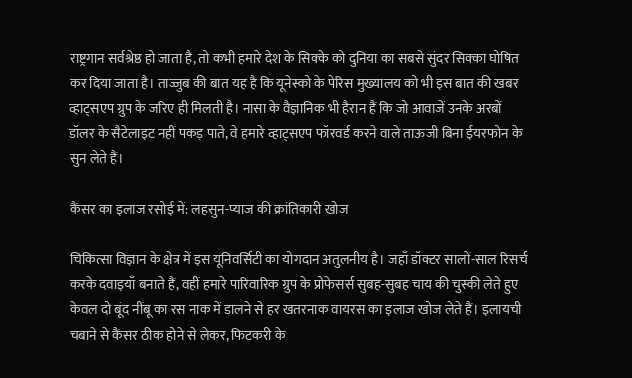राष्ट्रगान सर्वश्रेष्ठ हो जाता है, तो कभी हमारे देश के सिक्के को दुनिया का सबसे सुंदर सिक्का घोषित कर दिया जाता है। ताज्जुब की बात यह है कि यूनेस्को के पेरिस मुख्यालय को भी इस बात की खबर व्हाट्सएप ग्रुप के जरिए ही मिलती है। नासा के वैज्ञानिक भी हैरान हैं कि जो आवाजें उनके अरबों डॉलर के सैटेलाइट नहीं पकड़ पाते, वे हमारे व्हाट्सएप फॉरवर्ड करने वाले ताऊजी बिना ईयरफोन के सुन लेते हैं।

कैंसर का इलाज रसोई में: लहसुन-प्याज की क्रांतिकारी खोज

चिकित्सा विज्ञान के क्षेत्र में इस यूनिवर्सिटी का योगदान अतुलनीय है। जहाँ डॉक्टर सालों-साल रिसर्च करके दवाइयाँ बनाते हैं, वहीं हमारे पारिवारिक ग्रुप के प्रोफेसर्स सुबह-सुबह चाय की चुस्की लेते हुए केवल दो बूंद नींबू का रस नाक में डालने से हर खतरनाक वायरस का इलाज खोज लेते हैं। इलायची चबाने से कैंसर ठीक होने से लेकर, फिटकरी के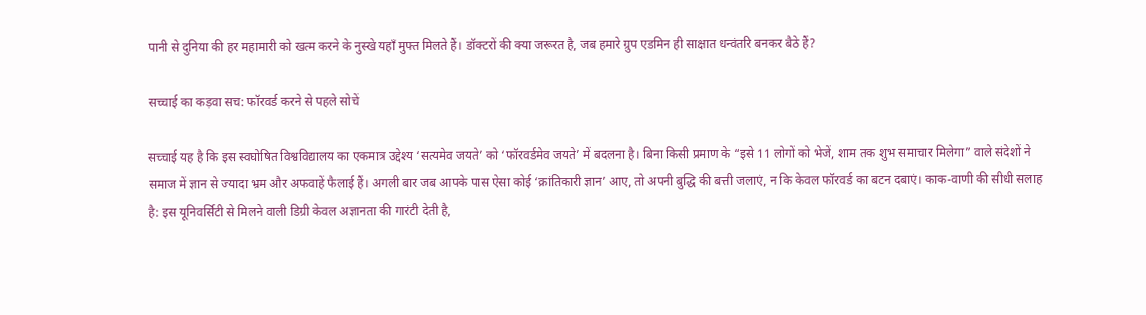पानी से दुनिया की हर महामारी को खत्म करने के नुस्खे यहाँ मुफ्त मिलते हैं। डॉक्टरों की क्या जरूरत है, जब हमारे ग्रुप एडमिन ही साक्षात धन्वंतरि बनकर बैठे हैं?

सच्चाई का कड़वा सच: फॉरवर्ड करने से पहले सोचें

सच्चाई यह है कि इस स्वघोषित विश्वविद्यालय का एकमात्र उद्देश्य ‘सत्यमेव जयते’ को ‘फॉरवर्डमेव जयते’ में बदलना है। बिना किसी प्रमाण के “इसे 11 लोगों को भेजें, शाम तक शुभ समाचार मिलेगा” वाले संदेशों ने समाज में ज्ञान से ज्यादा भ्रम और अफवाहें फैलाई हैं। अगली बार जब आपके पास ऐसा कोई ‘क्रांतिकारी ज्ञान’ आए, तो अपनी बुद्धि की बत्ती जलाएं, न कि केवल फॉरवर्ड का बटन दबाएं। काक-वाणी की सीधी सलाह है: इस यूनिवर्सिटी से मिलने वाली डिग्री केवल अज्ञानता की गारंटी देती है,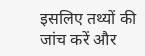इसलिए तथ्यों की जांच करें और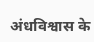अंधविश्वास के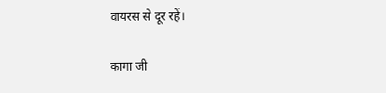वायरस से दूर रहें।

कागा जी